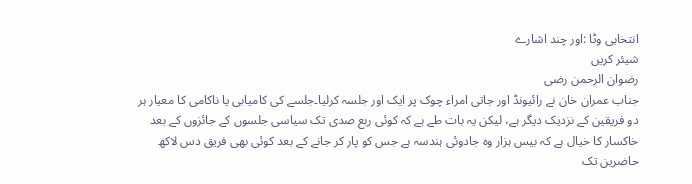انتخابی وٹا :اور چند اشارے
شیئر کریں
رضوان الرحمن رضی
جناب عمران خان نے رائیونڈ اور جاتی امراء چوک پر ایک اور جلسہ کرلیا۔جلسے کی کامیابی یا ناکامی کا معیار ہر دو فریقین کے نزدیک دیگر ہے، لیکن یہ بات طے ہے کہ کوئی ربع صدی تک سیاسی جلسوں کے جائزوں کے بعد خاکسار کا خیال ہے کہ بیس ہزار وہ جادوئی ہندسہ ہے جس کو پار کر جانے کے بعد کوئی بھی فریق دس لاکھ حاضرین تک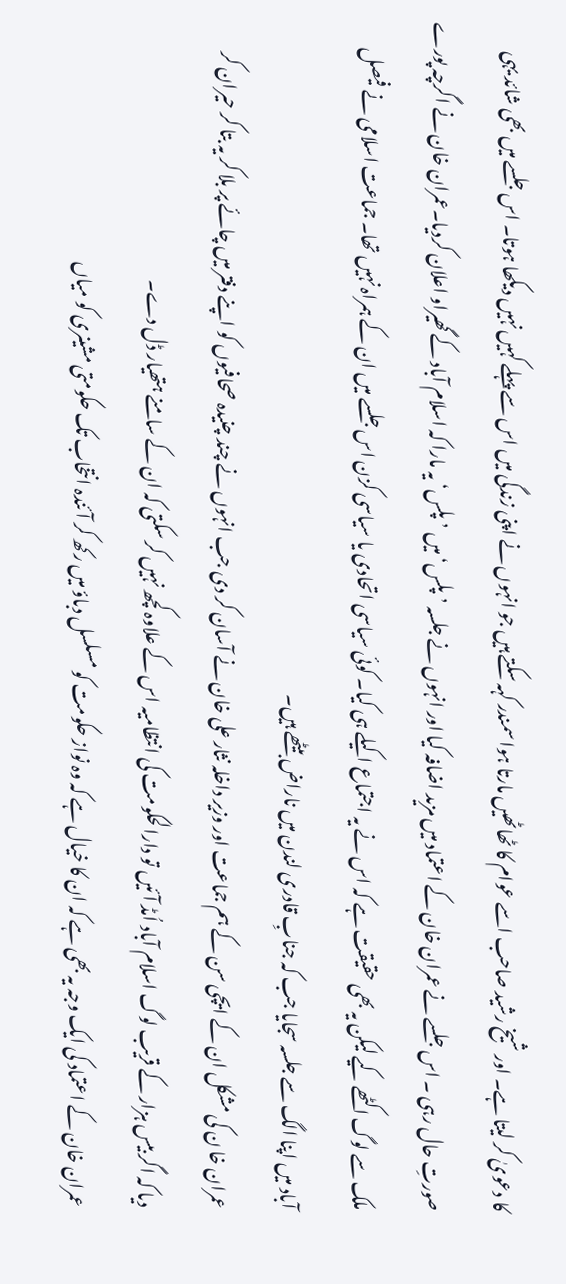کا دعویٰ کر لیتا ہے۔ اور شیخ رشید صاحب اسے عوام کا ٹھاٹھیں مارتا ہوا سمندر کہہ سکتے ہیں جو انہوں نے اپنی زندگی میں اس سے پہلے کہیں نہیں دیکھا ہوتا۔ اس جلسے میں بھی شائد یہی صورتِ حال رہی ۔ اس جلسے نے عمران خان کے اعتماد میں مزید اضافہ کیا اور انہوں نے جلسہ ’پلس‘ میں ’پلس‘ یہ مارا کہ اسلام آباد کے گھیراو اعلان کردیا۔عمران خان نے اگرچہ پورے ملک سے لوگ اکٹھے کیے لیکن یہ بھی حقیقت ہے کہ اس نے یہ اجتماع اکیلے ہی کیا۔ کوئی سیاسی اتحادی یا سیاسی کزن اس جلسے میں ان کے ہمراہ نہیں تھا۔ جماعت اسلامی نے فیصل آباد میں اپنا الگ سے جلسہ سجایا جب کہ جنابِ قادری لندن میں ناراض بیٹھے ہیں۔
عمران خا ن کی مشکل ان کے ایچی سن کے ہم جماعت اور وزیر داخلہ نثار علی خان نے آسان کر دی جب انہوں نے چند چنیدہ صحافیوں کو اپنے دفتر میں چائے پر بلا کر یہ بتا کر حیران کر دیا کہ اگر بیس ہزار کے قریب لوگ اسلام آباد اُمڈ آئیں تو دارالحکومت کی انتظامیہ اس کے علاوہ کچھ نہیں کر سکتی کہ ان کے سامنے ہتھیار ڈل دے۔
عمران خان کے اعتماد کی ایک وجہ یہ بھی ہے کہ ان کا خیال ہے کہ وہ نواز حکومت کو مسلسل دباؤ میں رکھ کر آئندہ انتخاب تک حکومتی مشینری کو میاں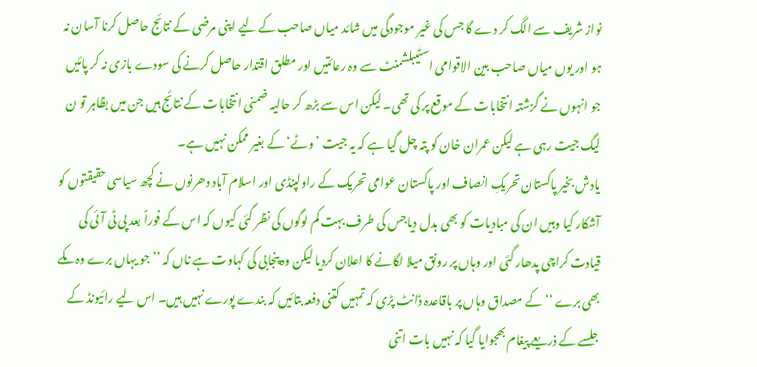نواز شریف سے الگ کر دے گا جس کی غیر موجودگی میں شائد میاں صاحب کے لیے اپنی مرضی کے نتائج حاصل کرنا آسان نہ ہو اور یوں میاں صاحب بین الاقوامی اسٹیبلشمنٹ سے وہ رعائتیں اور مطلق اقتدار حاصل کرنے کی سودے بازی نہ کر پائیں جو انہوں نے گزشتہ انتخابات کے موقع پر کی تھی۔ لیکن اس سے بڑھ کر حالیہ ضمنی انتخابات کے نتائج ہیں جن میں بظاہر تو ن لیگ جیت رہی ہے لیکن عمران خان کو پتہ چل گیا ہے کہ یہ جیت ’وٹے‘ کے بغیر ممکن نہیں ہے۔
یادش بخیر پاکستان تحریکِ انصاف اور پاکستان عوامی تحریک کے راولپنڈی اور اسلام آباد دھرنوں نے کچھ سیاسی حقیقتوں کو آشکار کیا وہیں ان کی مبادیات کو بھی بدل دیاجس کی طرف بہت کم لوگوں کی نظر گئی کیوں کہ اس کے فوراً بعد پی ٹی آئی کی قیادت کراچی پدھار گئی اور وہاں پر رونق میلا لگانے کا اعلان کردیا لیکن وہ پنجابی کی کہاوت ہے ناں کہ ’’جو یہاں برے وہ مکے بھی برے ‘‘ کے مصداق وہاں پر باقاعدہ ڈانٹ پڑی کہ تمہیں کتنی دفعہ بتائیں کہ بندے پورے نہیں ہیں۔ اس لیے رائیونڈ کے جلسے کے ذریعے پیغام بھجوایا گیا کہ نہیں بات اتنی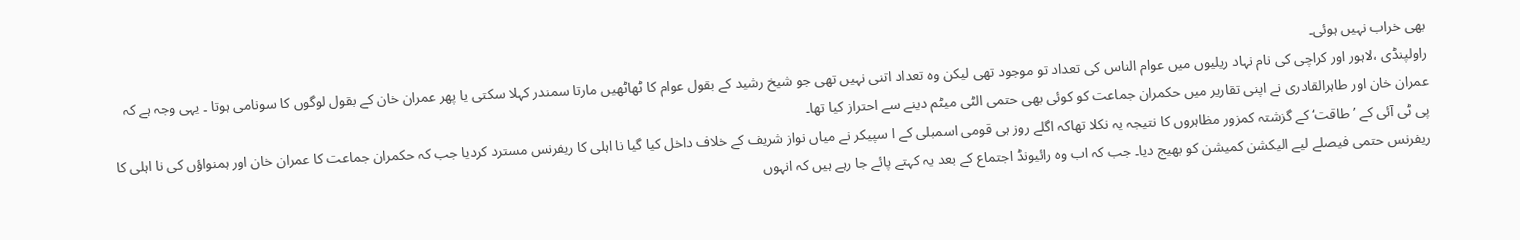بھی خراب نہیں ہوئی۔
راولپنڈی ،لاہور اور کراچی کی نام نہاد ریلیوں میں عوام الناس کی تعداد تو موجود تھی لیکن وہ تعداد اتنی نہیں تھی جو شیخ رشید کے بقول عوام کا ٹھاٹھیں مارتا سمندر کہلا سکتی یا پھر عمران خان کے بقول لوگوں کا سونامی ہوتا ۔ یہی وجہ ہے کہ عمران خان اور طاہرالقادری نے اپنی تقاریر میں حکمران جماعت کو کوئی بھی حتمی الٹی میٹم دینے سے احتراز کیا تھا۔
پی ٹی آئی کے ’طاقت‘ کے گزشتہ کمزور مظاہروں کا نتیجہ یہ نکلا تھاکہ اگلے روز ہی قومی اسمبلی کے ا سپیکر نے میاں نواز شریف کے خلاف داخل کیا گیا نا اہلی کا ریفرنس مسترد کردیا جب کہ حکمران جماعت کا عمران خان اور ہمنواؤں کی نا اہلی کا ریفرنس حتمی فیصلے لیے الیکشن کمیشن کو بھیج دیا۔ جب کہ اب وہ رائیونڈ اجتماع کے بعد یہ کہتے پائے جا رہے ہیں کہ انہوں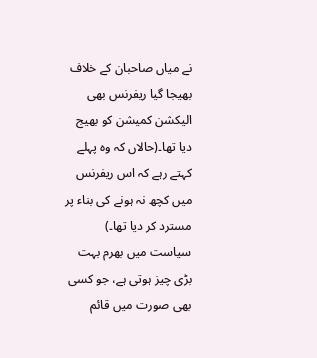نے میاں صاحبان کے خلاف بھیجا گیا ریفرنس بھی الیکشن کمیشن کو بھیج دیا تھا۔(حالاں کہ وہ پہلے کہتے رہے کہ اس ریفرنس میں کچھ نہ ہونے کی بناء پر مسترد کر دیا تھا۔)
سیاست میں بھرم بہت بڑی چیز ہوتی ہے، جو کسی بھی صورت میں قائم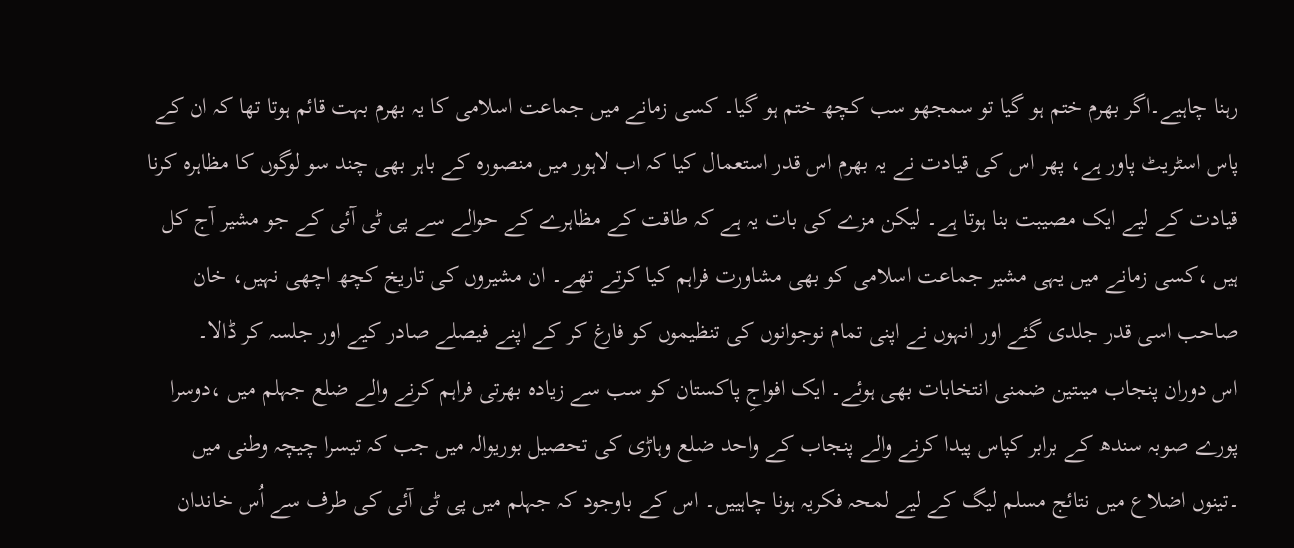رہنا چاہیے۔اگر بھرم ختم ہو گیا تو سمجھو سب کچھ ختم ہو گیا۔ کسی زمانے میں جماعت اسلامی کا یہ بھرم بہت قائم ہوتا تھا کہ ان کے پاس اسٹریٹ پاور ہے، پھر اس کی قیادت نے یہ بھرم اس قدر استعمال کیا کہ اب لاہور میں منصورہ کے باہر بھی چند سو لوگوں کا مظاہرہ کرنا قیادت کے لیے ایک مصیبت بنا ہوتا ہے۔ لیکن مزے کی بات یہ ہے کہ طاقت کے مظاہرے کے حوالے سے پی ٹی آئی کے جو مشیر آج کل ہیں ،کسی زمانے میں یہی مشیر جماعت اسلامی کو بھی مشاورت فراہم کیا کرتے تھے۔ ان مشیروں کی تاریخ کچھ اچھی نہیں، خان صاحب اسی قدر جلدی گئے اور انہوں نے اپنی تمام نوجوانوں کی تنظیموں کو فارغ کر کے اپنے فیصلے صادر کیے اور جلسہ کر ڈالا۔
اس دوران پنجاب میںتین ضمنی انتخابات بھی ہوئے۔ ایک افواجِ پاکستان کو سب سے زیادہ بھرتی فراہم کرنے والے ضلع جہلم میں ،دوسرا پورے صوبہ سندھ کے برابر کپاس پیدا کرنے والے پنجاب کے واحد ضلع وہاڑی کی تحصیل بوریوالہ میں جب کہ تیسرا چیچہ وطنی میں ۔تینوں اضلاع میں نتائج مسلم لیگ کے لیے لمحہ فکریہ ہونا چاہییں۔ اس کے باوجود کہ جہلم میں پی ٹی آئی کی طرف سے اُس خاندان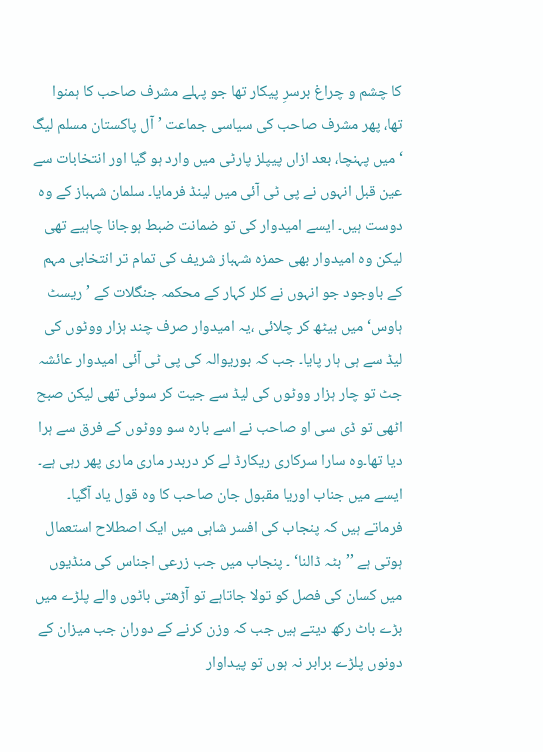کا چشم و چراغ برسرِ پیکار تھا جو پہلے مشرف صاحب کا ہمنوا تھا، پھر مشرف صاحب کی سیاسی جماعت ’آل پاکستان مسلم لیگ ‘ میں پہنچا، بعد ازاں پیپلز پارٹی میں وارد ہو گیا اور انتخابات سے عین قبل انہوں نے پی ٹی آئی میں لینڈ فرمایا۔ سلمان شہباز کے وہ دوست ہیں۔ ایسے امیدوار کی تو ضمانت ضبط ہوجانا چاہیے تھی لیکن وہ امیدوار بھی حمزہ شہباز شریف کی تمام تر انتخابی مہم کے باوجود جو انہوں نے کلر کہار کے محکمہ جنگلات کے ’ریسٹ ہاوس‘ میں بیٹھ کر چلائی ،یہ امیدوار صرف چند ہزار ووٹوں کی لیڈ سے ہی ہار پایا۔ جب کہ بوریوالہ کی پی ٹی آئی امیدوار عائشہ جٹ تو چار ہزار ووٹوں کی لیڈ سے جیت کر سوئی تھی لیکن صبح اٹھی تو ڈی سی او صاحب نے اسے بارہ سو ووٹوں کے فرق سے ہرا دیا تھا۔وہ سارا سرکاری ریکارڈ لے کر دربدر ماری ماری پھر رہی ہے۔
ایسے میں جناب اوریا مقبول جان صاحب کا وہ قول یاد آگیا۔ فرماتے ہیں کہ پنجاب کی افسر شاہی میں ایک اصطلاح استعمال ہوتی ہے ’’بٹہ ڈالنا‘ ۔ پنجاب میں جب زرعی اجناس کی منڈیوں میں کسان کی فصل کو تولا جاتاہے تو آڑھتی باٹوں والے پلڑے میں بڑے باٹ رکھ دیتے ہیں جب کہ وزن کرنے کے دوران جب میزان کے دونوں پلڑے برابر نہ ہوں تو پیداوار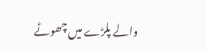والے پلڑے میں چھوٹے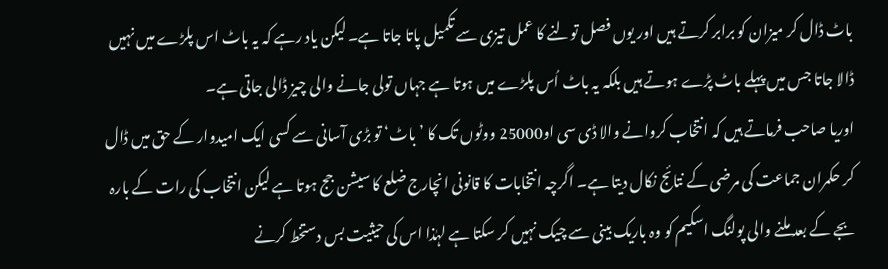باٹ ڈال کر میزان کو برابر کرتے ہیں اور یوں فصل تولنے کا عمل تیزی سے تکمیل پاتا جاتا ہے۔ لیکن یاد رہے کہ یہ باٹ اس پلڑے میں نہیں ڈالا جاتا جس میں پہلے باٹ پڑے ہوتے ہیں بلکہ یہ باٹ اُس پلڑے میں ہوتا ہے جہاں تولی جانے والی چیز ڈالی جاتی ہے۔
اوریا صاحب فرماتے ہیں کہ انتخاب کروانے والا ڈی سی او25000 ووٹوں تک کا ’باٹ‘ تو بڑی آسانی سے کسی ایک امیدوار کے حق میں ڈال کر حکمران جماعت کی مرضی کے نتائج نکال دیتا ہے۔ اگرچہ انتخابات کا قانونی انچارج ضلع کا سیشن جج ہوتا ہے لیکن انتخاب کی رات کے بارہ بجے کے بعد ملنے والی پولنگ اسکیم کو وہ باریک بینی سے چیک نہیں کر سکتا ہے لہٰذا اس کی حیثیت بس دستخط کرنے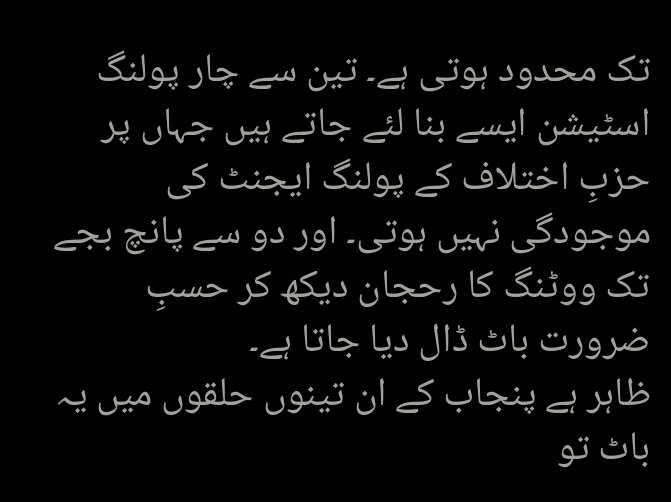تک محدود ہوتی ہے۔ تین سے چار پولنگ اسٹیشن ایسے بنا لئے جاتے ہیں جہاں پر حزبِ اختلاف کے پولنگ ایجنٹ کی موجودگی نہیں ہوتی۔ اور دو سے پانچ بجے تک ووٹنگ کا رحجان دیکھ کر حسبِ ضرورت باٹ ڈال دیا جاتا ہے۔
ظاہر ہے پنجاب کے ان تینوں حلقوں میں یہ باٹ تو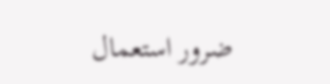ضرور استعمال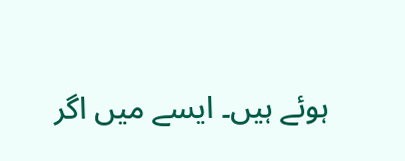ہوئے ہیں۔ ایسے میں اگر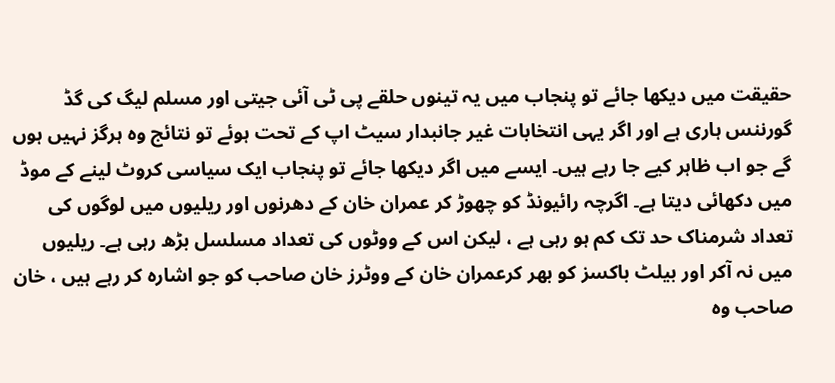حقیقت میں دیکھا جائے تو پنجاب میں یہ تینوں حلقے پی ٹی آئی جیتی اور مسلم لیگ کی گڈ گورننس ہاری ہے اور اگر یہی انتخابات غیر جانبدار سیٹ اپ کے تحت ہوئے تو نتائج وہ ہرگز نہیں ہوں گے جو اب ظاہر کیے جا رہے ہیں۔ ایسے میں اگر دیکھا جائے تو پنجاب ایک سیاسی کروٹ لینے کے موڈ میں دکھائی دیتا ہے۔ اگرچہ رائیونڈ کو چھوڑ کر عمران خان کے دھرنوں اور ریلیوں میں لوگوں کی تعداد شرمناک حد تک کم ہو رہی ہے ، لیکن اس کے ووٹوں کی تعداد مسلسل بڑھ رہی ہے۔ ریلیوں میں نہ آکر اور بیلٹ باکسز کو بھر کرعمران خان کے ووٹرز خان صاحب کو جو اشارہ کر رہے ہیں ، خان صاحب وہ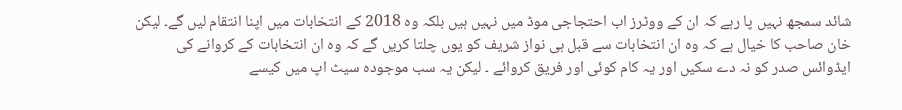شائد سمجھ نہیں پا رہے کہ ان کے ووٹرز اب احتجاجی موڈ میں نہیں ہیں بلکہ وہ 2018 کے انتخابات میں اپنا انتقام لیں گے۔ لیکن خان صاحب کا خیال ہے کہ وہ ان انتخابات سے قبل ہی نواز شریف کو یوں چلتا کریں گے کہ وہ ان انتخابات کے کروانے کی ایڈوائس صدر کو نہ دے سکیں اور یہ کام کوئی اور فریق کروائے ۔ لیکن یہ سب موجودہ سیٹ اپ میں کیسے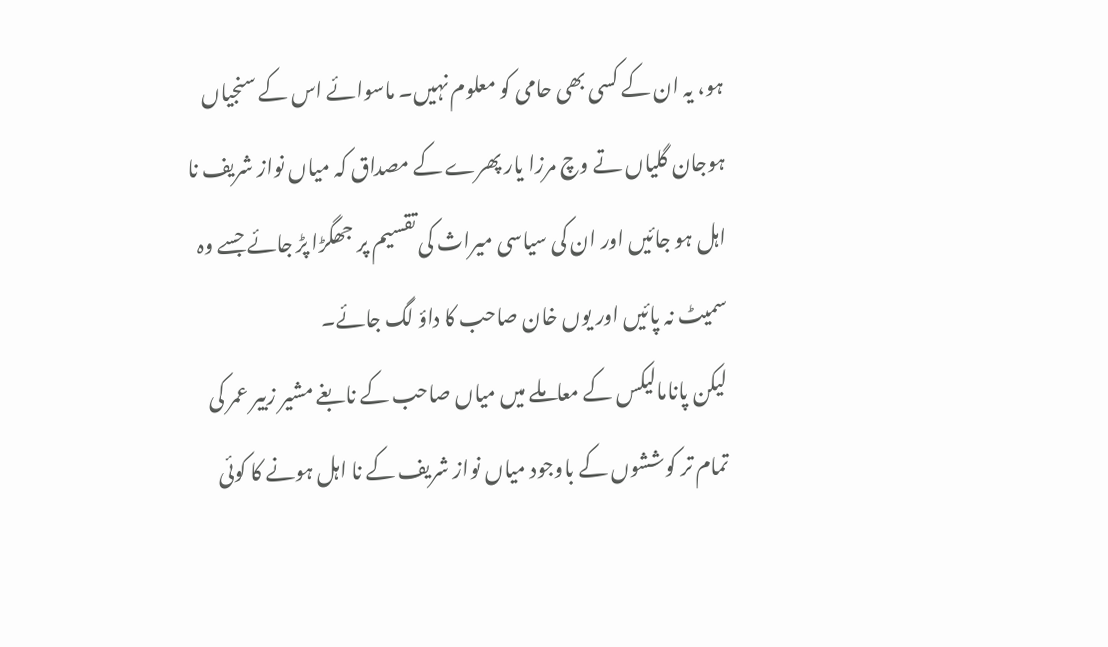ہو، یہ ان کے کسی بھی حامی کو معلوم نہیں۔ ماسوائے اس کے سنجیاں ہوجان گلیاں تے وچ مرزا یار پھرے کے مصداق کہ میاں نواز شریف نا اہل ہو جائیں اور ان کی سیاسی میراث کی تقسیم پر جھگڑا پڑ جائے جسے وہ سمیٹ نہ پائیں اور یوں خان صاحب کا داؤ لگ جائے۔
لیکن پانامالیکس کے معاملے میں میاں صاحب کے نابغے مشیر زبیر عمر کی تمام تر کوششوں کے باوجود میاں نواز شریف کے نا اہل ہونے کا کوئی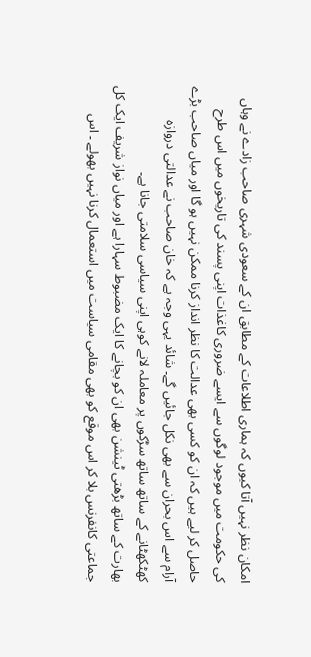امکان نظر نہیں آتا کیوں کہ ہماری اطلاعات کے مطابق ان کے سعودی شہری صاحب زادے نے وہاں کی حکومت میں موجود لوگوں سے ایسے ضروری کاغذات اپنی پسند کی تاریخوں میں اس طرح حاصل کر لیے ہیں کہ ان کو کسی بھی عدالت کا نظر انداز کرنا ممکن نہیں ہو گا اور میاں صاحب بڑے آرام سے اس بحران سے بھی نکل جائیں گے۔ شائد یہی وجہ ہے کہ خان صاحب نے عدالتی دروازہ کھٹکھٹانے کے ساتھ ساتھ سڑکوں پر معاملہ لانے کوہی اپنی سیاسی سلامتی جانا ہے۔
بھارت کے ساتھ بڑھتی ٹینشن بھی ان کو بچانے کا ایک مضبوط سہارا ہے اور میاں نواز شریف ایک کل جماعتی کانفرنس بلا کر اس موقع کو بھی مقامی سیاست میں استعمال کرنا نہیں بھولے ۔ اس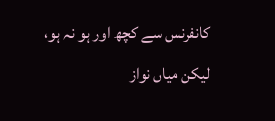کانفرنس سے کچھ اور ہو نہ ہو، لیکن میاں نواز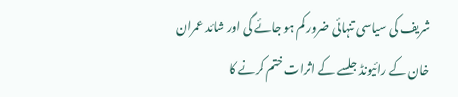شریف کی سیاسی تنہائی ضرور کم ہو جائے گی اور شائد عمران خان کے رائیونڈ جلسے کے اثرات ختم کرنے کا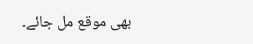بھی موقع مل جائے۔